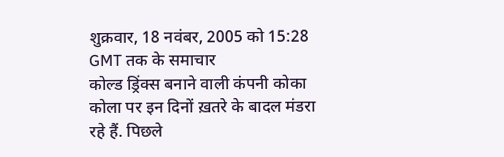शुक्रवार, 18 नवंबर, 2005 को 15:28 GMT तक के समाचार
कोल्ड ड्रिंक्स बनाने वाली कंपनी कोका कोला पर इन दिनों ख़तरे के बादल मंडरा रहे हैं. पिछले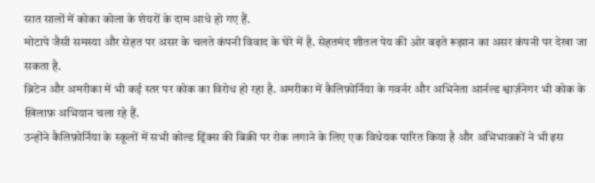सात सालों में कोका कोला के शेयरों के दाम आधे हो गए हैं.
मोटापे जैसी समस्या और सेहत पर असर के चलते कंपनी विवाद के घेरे में है. सेहतमंद शीतल पेय की ओर बढ़ते रूझान का असर कंपनी पर देखा जा सकता है.
ब्रिटेन और अमरीका में भी कई स्तर पर कोक का विरोध हो रहा है. अमरीका में कैलिफ़ोर्निया के गवर्नर और अभिनेता आर्नल्ड श्वार्ज़नेगर भी कोक के ख़िलाफ़ अभियान चला रहे हैं.
उन्होंने कैलिफ़ोर्निया के स्कूलों में सभी कोल्ड ड्रिंक्स की बिक्री पर रोक लगाने के लिए एक विधेयक पारित किया है और अभिभावकों ने भी इस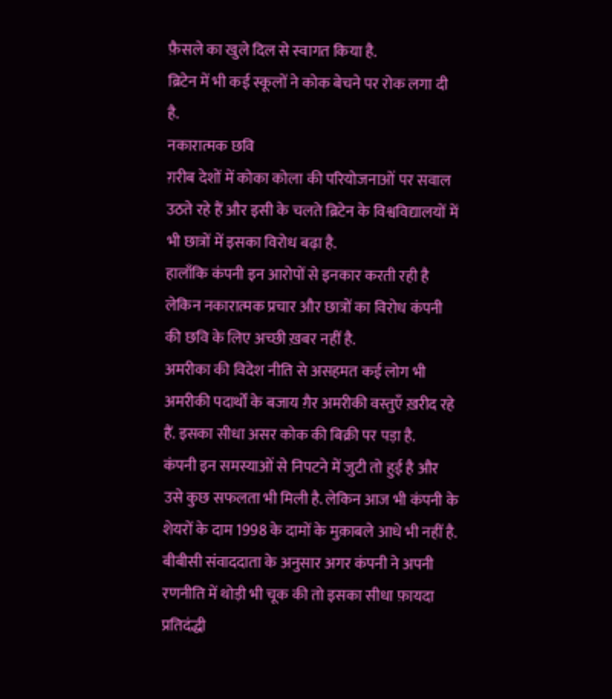फ़ैसले का खुले दिल से स्वागत किया है.
ब्रिटेन में भी कई स्कूलों ने कोक बेचने पर रोक लगा दी है.
नकारात्मक छवि
ग़रीब देशों में कोका कोला की परियोजनाओं पर सवाल उठते रहे हैं और इसी के चलते ब्रिटेन के विश्वविद्यालयों में भी छात्रों में इसका विरोध बढ़ा है.
हालाँकि कंपनी इन आरोपों से इनकार करती रही है लेकिन नकारात्मक प्रचार और छात्रों का विरोध कंपनी की छवि के लिए अच्छी ख़बर नहीं है.
अमरीका की विदेश नीति से असहमत कई लोग भी अमरीकी पदार्थों के बजाय ग़ैर अमरीकी वस्तुएँ ख़रीद रहे हैं. इसका सीधा असर कोक की बिक्री पर पड़ा है.
कंपनी इन समस्याओं से निपटने में जुटी तो हुई है और उसे कुछ सफलता भी मिली है. लेकिन आज भी कंपनी के शेयरों के दाम 1998 के दामों के मुक़ाबले आधे भी नहीं है.
बीबीसी संवाददाता के अनुसार अगर कंपनी ने अपनी रणनीति में थोड़ी भी चूक की तो इसका सीधा फ़ायदा प्रतिदंद्धी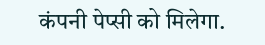कंपनी पेप्सी को मिलेगा.